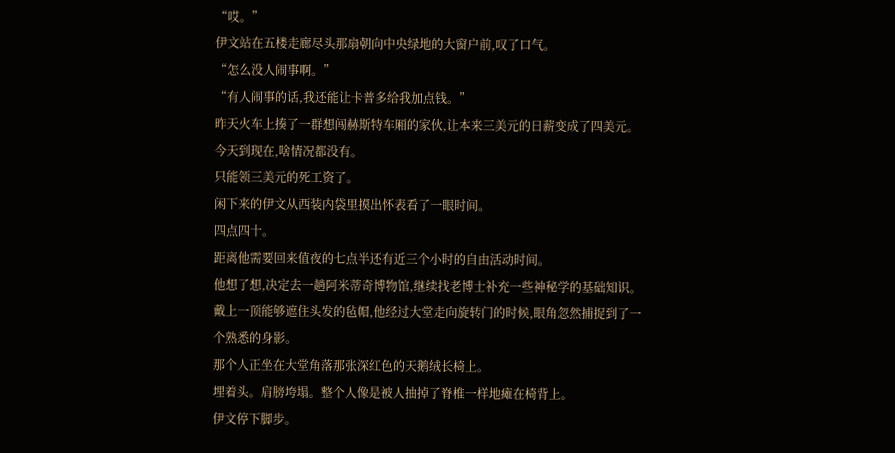“哎。”
伊文站在五楼走廊尽头那扇朝向中央绿地的大窗户前,叹了口气。
“怎么没人闹事啊。”
“有人闹事的话,我还能让卡普多给我加点钱。”
昨天火车上揍了一群想闯赫斯特车厢的家伙,让本来三美元的日薪变成了四美元。
今天到现在,啥情况都没有。
只能领三美元的死工资了。
闲下来的伊文从西装内袋里摸出怀表看了一眼时间。
四点四十。
距离他需要回来值夜的七点半还有近三个小时的自由活动时间。
他想了想,决定去一趟阿米蒂奇博物馆,继续找老博士补充一些神秘学的基础知识。
戴上一顶能够遮住头发的毡帽,他经过大堂走向旋转门的时候,眼角忽然捕捉到了一个熟悉的身影。
那个人正坐在大堂角落那张深红色的天鹅绒长椅上。
埋着头。肩膀垮塌。整个人像是被人抽掉了脊椎一样地瘫在椅背上。
伊文停下脚步。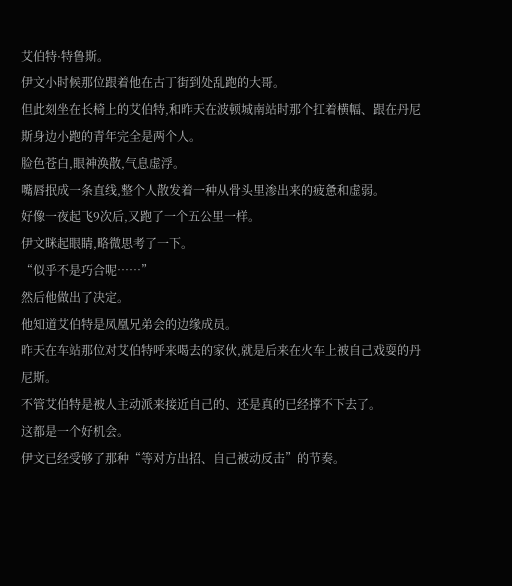艾伯特·特鲁斯。
伊文小时候那位跟着他在古丁街到处乱跑的大哥。
但此刻坐在长椅上的艾伯特,和昨天在波顿城南站时那个扛着横幅、跟在丹尼斯身边小跑的青年完全是两个人。
脸色苍白,眼神涣散,气息虚浮。
嘴唇抿成一条直线,整个人散发着一种从骨头里渗出来的疲惫和虚弱。
好像一夜起飞9次后,又跑了一个五公里一样。
伊文眯起眼睛,略微思考了一下。
“似乎不是巧合呢……”
然后他做出了决定。
他知道艾伯特是凤凰兄弟会的边缘成员。
昨天在车站那位对艾伯特呼来喝去的家伙,就是后来在火车上被自己戏耍的丹尼斯。
不管艾伯特是被人主动派来接近自己的、还是真的已经撑不下去了。
这都是一个好机会。
伊文已经受够了那种“等对方出招、自己被动反击”的节奏。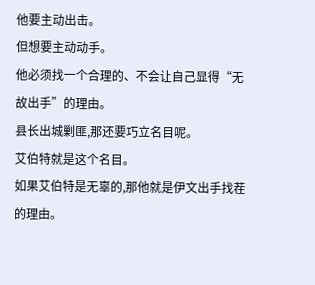他要主动出击。
但想要主动动手。
他必须找一个合理的、不会让自己显得“无故出手”的理由。
县长出城剿匪,那还要巧立名目呢。
艾伯特就是这个名目。
如果艾伯特是无辜的,那他就是伊文出手找茬的理由。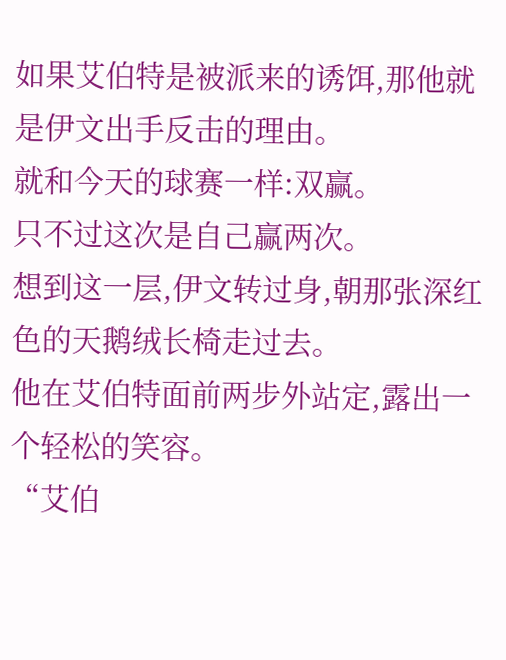如果艾伯特是被派来的诱饵,那他就是伊文出手反击的理由。
就和今天的球赛一样:双赢。
只不过这次是自己赢两次。
想到这一层,伊文转过身,朝那张深红色的天鹅绒长椅走过去。
他在艾伯特面前两步外站定,露出一个轻松的笑容。
“艾伯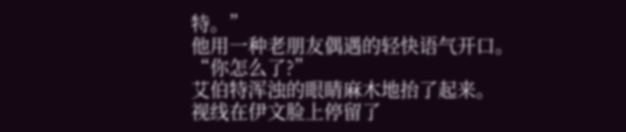特。”
他用一种老朋友偶遇的轻快语气开口。
“你怎么了?”
艾伯特浑浊的眼睛麻木地抬了起来。
视线在伊文脸上停留了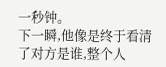一秒钟。
下一瞬,他像是终于看清了对方是谁,整个人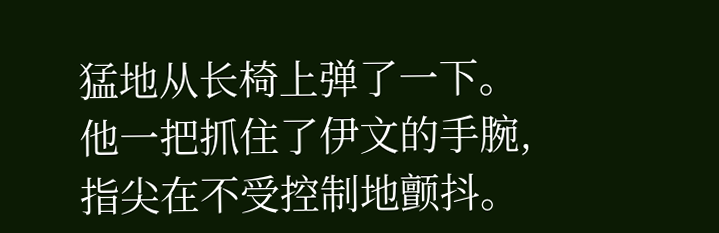猛地从长椅上弹了一下。
他一把抓住了伊文的手腕,指尖在不受控制地颤抖。